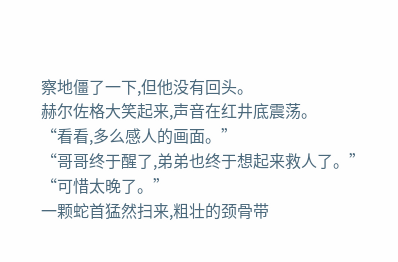察地僵了一下,但他没有回头。
赫尔佐格大笑起来,声音在红井底震荡。
“看看,多么感人的画面。”
“哥哥终于醒了,弟弟也终于想起来救人了。”
“可惜太晚了。”
一颗蛇首猛然扫来,粗壮的颈骨带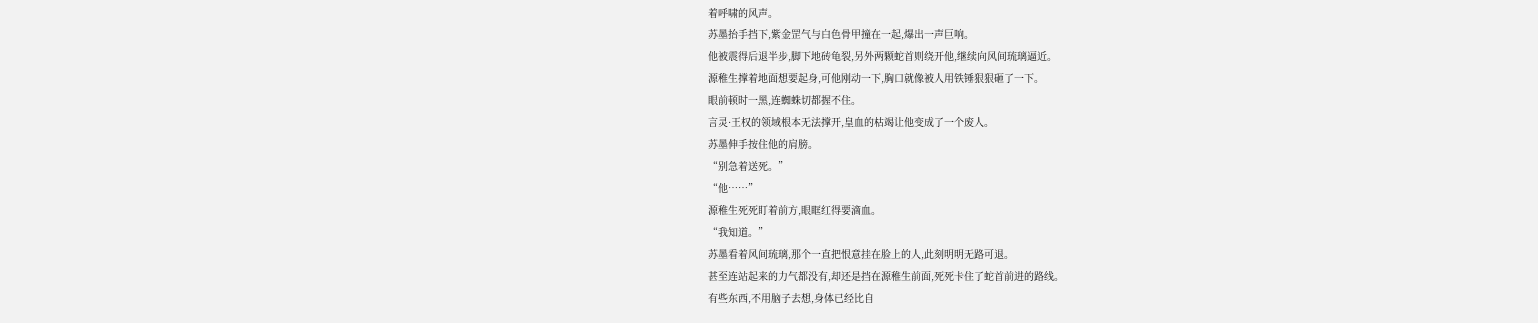着呼啸的风声。
苏墨抬手挡下,紫金罡气与白色骨甲撞在一起,爆出一声巨响。
他被震得后退半步,脚下地砖龟裂,另外两颗蛇首则绕开他,继续向风间琉璃逼近。
源稚生撑着地面想要起身,可他刚动一下,胸口就像被人用铁锤狠狠砸了一下。
眼前顿时一黑,连蜘蛛切都握不住。
言灵·王权的领域根本无法撑开,皇血的枯竭让他变成了一个废人。
苏墨伸手按住他的肩膀。
“别急着送死。”
“他……”
源稚生死死盯着前方,眼眶红得要滴血。
“我知道。”
苏墨看着风间琉璃,那个一直把恨意挂在脸上的人,此刻明明无路可退。
甚至连站起来的力气都没有,却还是挡在源稚生前面,死死卡住了蛇首前进的路线。
有些东西,不用脑子去想,身体已经比自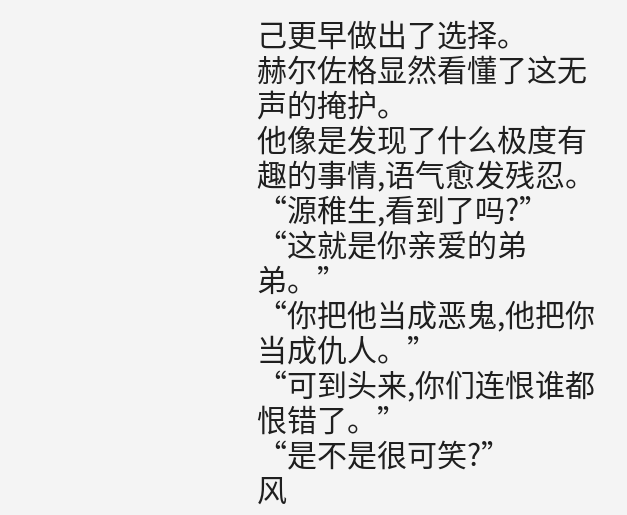己更早做出了选择。
赫尔佐格显然看懂了这无声的掩护。
他像是发现了什么极度有趣的事情,语气愈发残忍。
“源稚生,看到了吗?”
“这就是你亲爱的弟弟。”
“你把他当成恶鬼,他把你当成仇人。”
“可到头来,你们连恨谁都恨错了。”
“是不是很可笑?”
风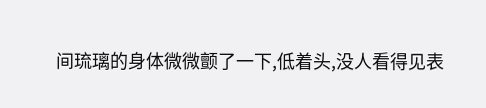间琉璃的身体微微颤了一下,低着头,没人看得见表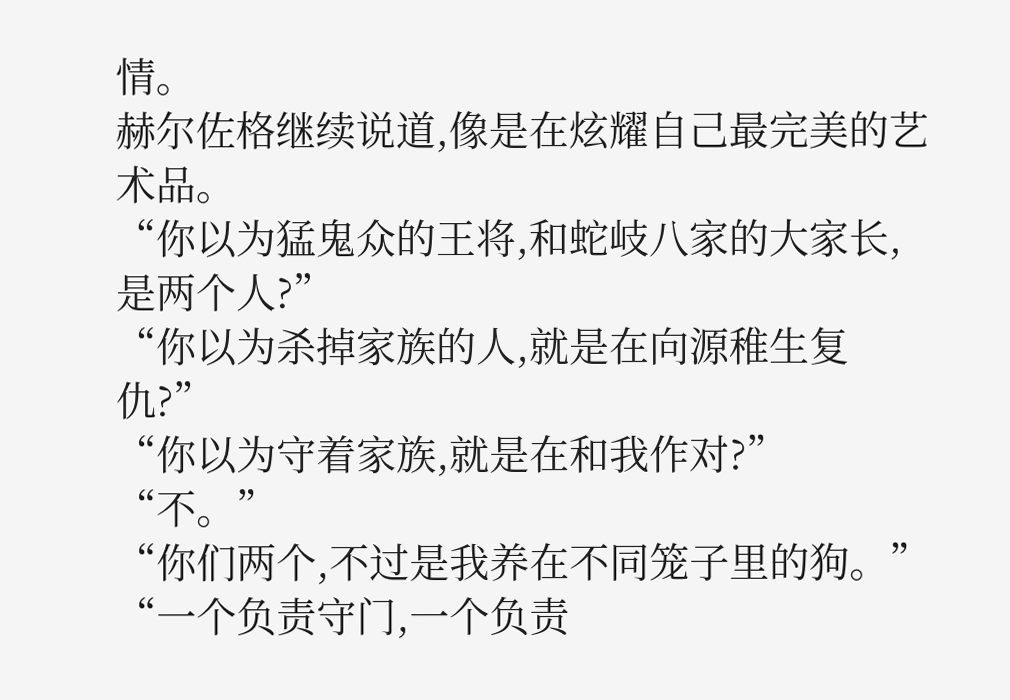情。
赫尔佐格继续说道,像是在炫耀自己最完美的艺术品。
“你以为猛鬼众的王将,和蛇岐八家的大家长,是两个人?”
“你以为杀掉家族的人,就是在向源稚生复仇?”
“你以为守着家族,就是在和我作对?”
“不。”
“你们两个,不过是我养在不同笼子里的狗。”
“一个负责守门,一个负责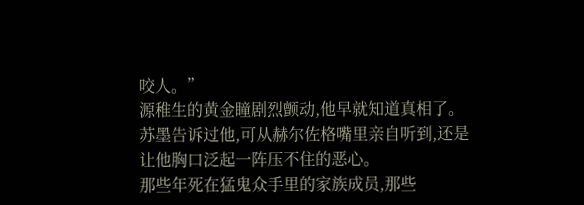咬人。”
源稚生的黄金瞳剧烈颤动,他早就知道真相了。
苏墨告诉过他,可从赫尔佐格嘴里亲自听到,还是让他胸口泛起一阵压不住的恶心。
那些年死在猛鬼众手里的家族成员,那些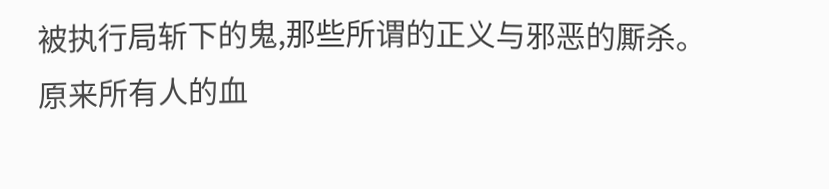被执行局斩下的鬼,那些所谓的正义与邪恶的厮杀。
原来所有人的血